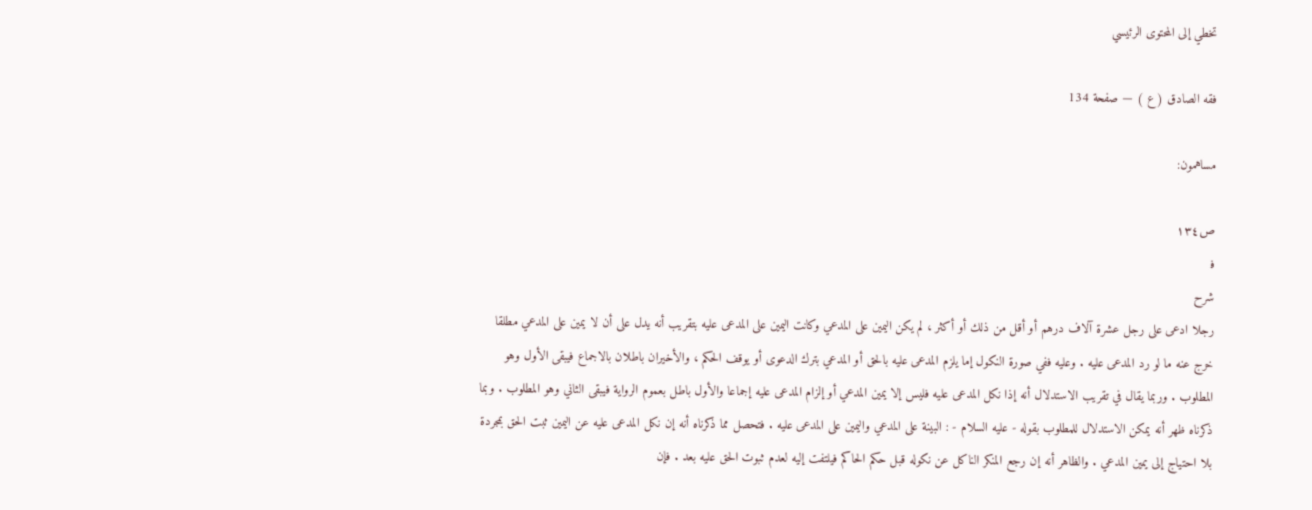تخطي إلى المحتوى الرئيسي

فقه الصادق ( ع ) — صفحة 134

مساهمون:

ص١٣٤
ف‍
شرح
رجلا ادعى على رجل عشرة آلاف درهم أو أقل من ذلك أو أكثر ، لم يكن اليمين على المدعي وكانت اليمين على المدعى عليه بتقريب أنه يدل على أن لا يمين على المدعي مطلقا خرج عنه ما لو رد المدعى عليه . وعليه ففي صورة النكول إما يلزم المدعى عليه بالحق أو المدعي بترك الدعوى أو يوقف الحكم ، والأخيران باطلان بالاجماع فيبقى الأول وهو المطلوب . وربما يقال في تقريب الاستدلال أنه إذا نكل المدعى عليه فليس إلا يمين المدعي أو إلزام المدعى عليه إجماعا والأول باطل بعموم الرواية فيبقى الثاني وهو المطلوب . وبما ذكرناه ظهر أنه يمكن الاستدلال للمطلوب بقوله - عليه السلام - : البينة على المدعي واليمين على المدعى عليه . فتحصل مما ذكرناه أنه إن نكل المدعى عليه عن اليمين ثبت الحق بمجردة بلا احتياج إلى يمين المدعي . والظاهر أنه إن رجع المنكر الناكل عن نكوله قبل حكم الحاكم فيلتفت إليه لعدم ثبوت الحق عليه بعد . فإن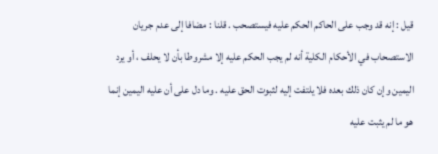قيل : إنه قد وجب على الحاكم الحكم عليه فيستصحب . قلنا : مضافا إلى عدم جريان الاستصحاب في الأحكام الكلية أنه لم يجب الحكم عليه إلا مشروطا بأن لا يحلف ، أو يرد اليمين وإن كان ذلك بعده فلا يلتفت إليه لثبوت الحق عليه . وما دل على أن عليه اليمين إنما هو ما لم يثبت عليه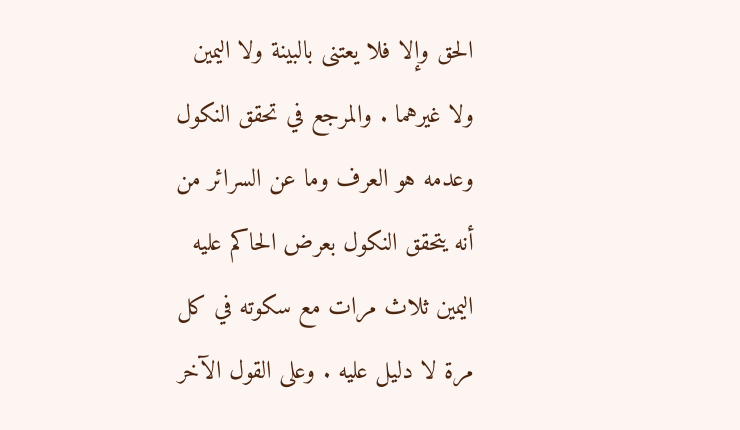الحق وإلا فلا يعتنى بالبينة ولا اليمين ولا غيرهما . والمرجع في تحقق النكول وعدمه هو العرف وما عن السرائر من أنه يتحقق النكول بعرض الحاكم عليه اليمين ثلاث مرات مع سكوته في كل مرة لا دليل عليه . وعلى القول الآخر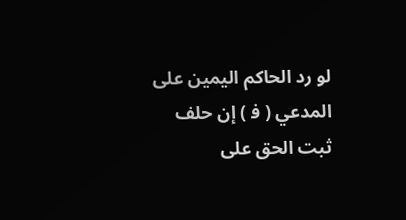لو رد الحاكم اليمين على المدعي ( ف‍ ) إن حلف ثبت الحق على